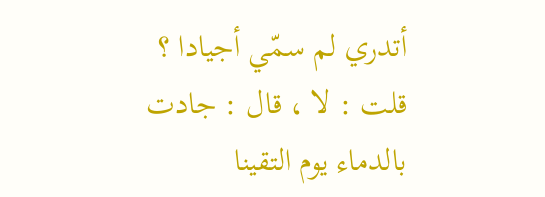أتدري لم سمّي أجيادا ؟ قلت : لا ، قال : جادت بالدماء يوم التقينا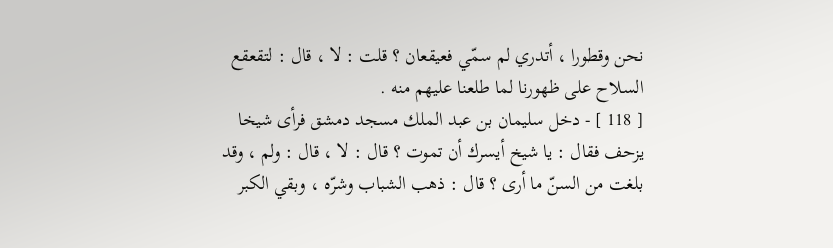نحن وقطورا ، أتدري لم سمّي فعيقعان ؟ قلت : لا ، قال : لتقعقع السلاح على ظهورنا لما طلعنا عليهم منه .
[ 118 ] - دخل سليمان بن عبد الملك مسجد دمشق فرأى شيخا يزحف فقال : يا شيخ أيسرك أن تموت ؟ قال : لا ، قال : ولم ، وقد بلغت من السنّ ما أرى ؟ قال : ذهب الشباب وشرّه ، وبقي الكبر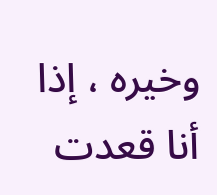وخيره ، إذا أنا قعدت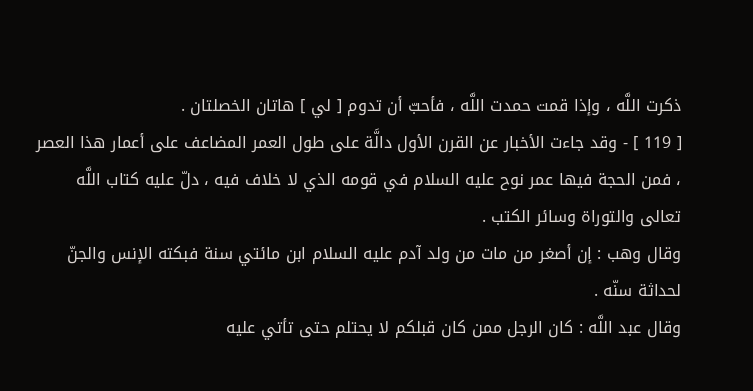ذكرت اللَّه ، وإذا قمت حمدت اللَّه ، فأحبّ أن تدوم [ لي ] هاتان الخصلتان .
[ 119 ] - وقد جاءت الأخبار عن القرن الأول دالَّة على طول العمر المضاعف على أعمار هذا العصر ، فمن الحجة فيها عمر نوح عليه السلام في قومه الذي لا خلاف فيه ، دلّ عليه كتاب اللَّه تعالى والتوراة وسائر الكتب .
وقال وهب : إن أصغر من مات من ولد آدم عليه السلام ابن مائتي سنة فبكته الإنس والجنّ لحداثة سنّه .
وقال عبد اللَّه : كان الرجل ممن كان قبلكم لا يحتلم حتى تأتي عليه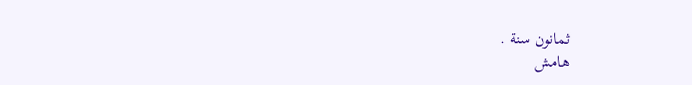ثمانون سنة .
هامش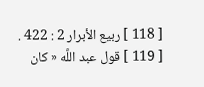[ 118 ] ربيع الأبرار 2 : 422 .
[ 119 ] قول عبد اللَّه « كان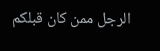الرجل ممن كان قبلكم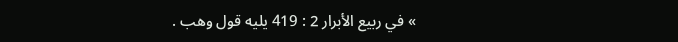» في ربيع الأبرار 2 : 419 يليه قول وهب .